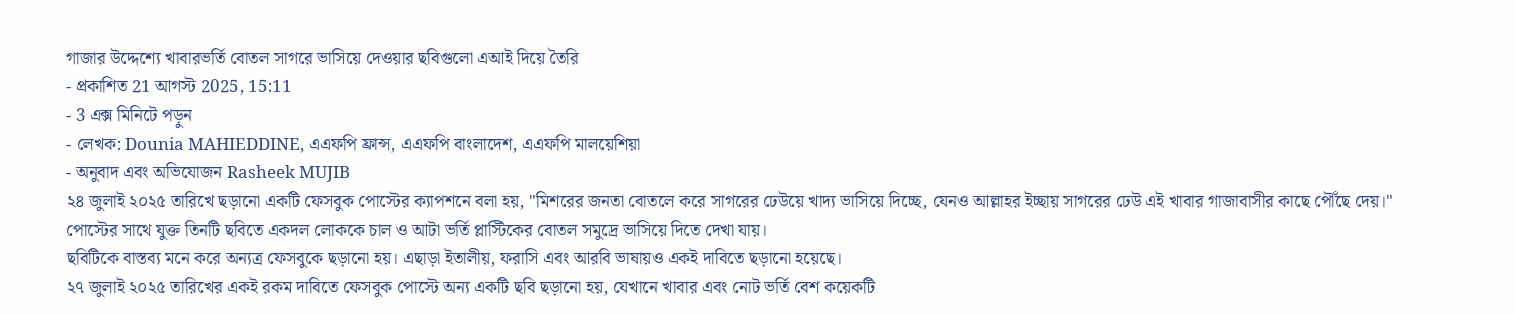গাজার উদ্দেশ্যে খাবারভর্তি বোতল সাগরে ভাসিয়ে দেওয়ার ছবিগুলো এআই দিয়ে তৈরি
- প্রকাশিত 21 আগস্ট 2025, 15:11
- 3 এক্স মিনিটে পড়ুন
- লেখক: Dounia MAHIEDDINE, এএফপি ফ্রান্স, এএফপি বাংলাদেশ, এএফপি মালয়েশিয়া
- অনুবাদ এবং অভিযোজন Rasheek MUJIB
২৪ জুলাই ২০২৫ তারিখে ছড়ানো একটি ফেসবুক পোস্টের ক্যাপশনে বলা হয়, "মিশরের জনতা বোতলে করে সাগরের ঢেউয়ে খাদ্য ভাসিয়ে দিচ্ছে, যেনও আল্লাহর ইচ্ছায় সাগরের ঢেউ এই খাবার গাজাবাসীর কাছে পৌঁছে দেয়।"
পোস্টের সাথে যুক্ত তিনটি ছবিতে একদল লোককে চাল ও আটা ভর্তি প্লাস্টিকের বোতল সমুদ্রে ভাসিয়ে দিতে দেখা যায়।
ছবিটিকে বাস্তব্য মনে করে অন্যত্র ফেসবুকে ছড়ানো হয়। এছাড়া ইতালীয়, ফরাসি এবং আরবি ভাষায়ও একই দাবিতে ছড়ানো হয়েছে।
২৭ জুলাই ২০২৫ তারিখের একই রকম দাবিতে ফেসবুক পোস্টে অন্য একটি ছবি ছড়ানো হয়, যেখানে খাবার এবং নোট ভর্তি বেশ কয়েকটি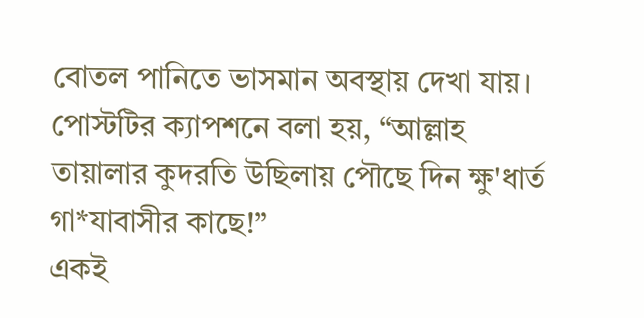বোতল পানিতে ভাসমান অবস্থায় দেখা যায়।
পোস্টটির ক্যাপশনে বলা হয়, “আল্লাহ তায়ালার কুদরতি উছিলায় পৌছে দিন ক্ষু'ধার্ত গা*যাবাসীর কাছে!”
একই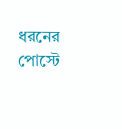ধরনের পোস্টে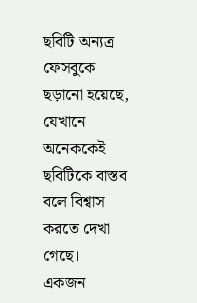ছবিটি অন্যত্র ফেসবুকে ছড়ানো হয়েছে, যেখানে অনেককেই ছবিটিকে বাস্তব বলে বিশ্বাস করতে দেখা গেছে।
একজন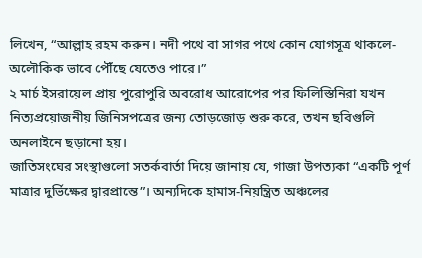লিখেন, “আল্লাহ রহম করুন। নদী পথে বা সাগর পথে কোন যোগসূত্র থাকলে- অলৌকিক ভাবে পৌঁছে যেতেও পারে।”
২ মার্চ ইসরায়েল প্রায় পুরোপুরি অবরোধ আরোপের পর ফিলিস্তিনিরা যখন নিত্যপ্রয়োজনীয় জিনিসপত্রের জন্য তোড়জোড় শুরু করে, তখন ছবিগুলি অনলাইনে ছড়ানো হয়।
জাতিসংঘের সংস্থাগুলো সতর্কবার্তা দিয়ে জানায় যে, গাজা উপত্যকা “একটি পূর্ণ মাত্রার দুর্ভিক্ষের দ্বারপ্রান্তে”। অন্যদিকে হামাস-নিয়ন্ত্রিত অঞ্চলের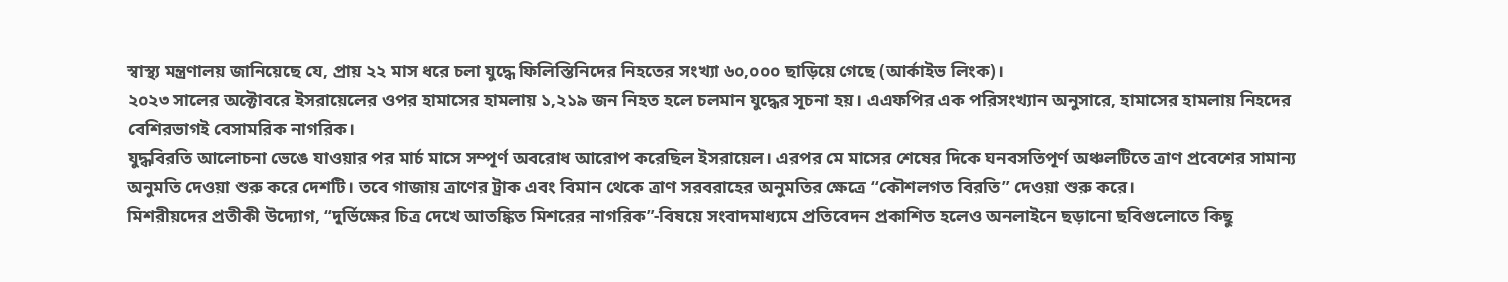স্বাস্থ্য মন্ত্রণালয় জানিয়েছে যে, প্রায় ২২ মাস ধরে চলা যুদ্ধে ফিলিস্তিনিদের নিহতের সংখ্যা ৬০,০০০ ছাড়িয়ে গেছে (আর্কাইভ লিংক)।
২০২৩ সালের অক্টোবরে ইসরায়েলের ওপর হামাসের হামলায় ১,২১৯ জন নিহত হলে চলমান যুদ্ধের সূচনা হয়। এএফপির এক পরিসংখ্যান অনুসারে, হামাসের হামলায় নিহদের বেশিরভাগই বেসামরিক নাগরিক।
যুদ্ধবিরতি আলোচনা ভেঙে যাওয়ার পর মার্চ মাসে সম্পূর্ণ অবরোধ আরোপ করেছিল ইসরায়েল। এরপর মে মাসের শেষের দিকে ঘনবসতিপূর্ণ অঞ্চলটিতে ত্রাণ প্রবেশের সামান্য অনুমতি দেওয়া শুরু করে দেশটি। তবে গাজায় ত্রাণের ট্রাক এবং বিমান থেকে ত্রাণ সরবরাহের অনুমতির ক্ষেত্রে “কৌশলগত বিরতি” দেওয়া শুরু করে।
মিশরীয়দের প্রতীকী উদ্যোগ, “দুর্ভিক্ষের চিত্র দেখে আতঙ্কিত মিশরের নাগরিক”-বিষয়ে সংবাদমাধ্যমে প্রতিবেদন প্রকাশিত হলেও অনলাইনে ছড়ানো ছবিগুলোতে কিছু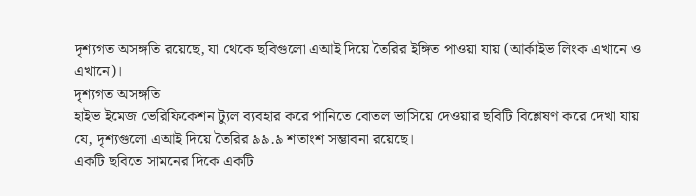দৃশ্যগত অসঙ্গতি রয়েছে, যা থেকে ছবিগুলো এআই দিয়ে তৈরির ইঙ্গিত পাওয়া যায় (আর্কাইভ লিংক এখানে ও এখানে)।
দৃশ্যগত অসঙ্গতি
হাইভ ইমেজ ভেরিফিকেশন ট্যুল ব্যবহার করে পানিতে বোতল ভাসিয়ে দেওয়ার ছবিটি বিশ্লেষণ করে দেখা যায় যে, দৃশ্যগুলো এআই দিয়ে তৈরির ৯৯.৯ শতাংশ সম্ভাবনা রয়েছে।
একটি ছবিতে সামনের দিকে একটি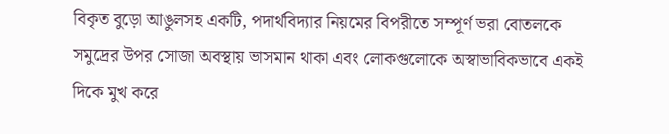বিকৃত বুড়ো আঙুলসহ একটি, পদার্থবিদ্যার নিয়মের বিপরীতে সম্পূর্ণ ভরা বোতলকে সমুদ্রের উপর সোজা অবস্থায় ভাসমান থাকা এবং লোকগুলোকে অস্বাভাবিকভাবে একই দিকে মুখ করে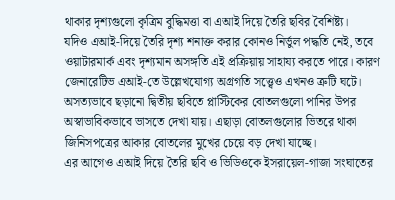থাকার দৃশ্যগুলো কৃত্রিম বুদ্ধিমত্তা বা এআই দিয়ে তৈরি ছবির বৈশিষ্ট্য।
যদিও এআই-দিয়ে তৈরি দৃশ্য শনাক্ত করার কোনও নির্ভুল পদ্ধতি নেই, তবে ওয়াটারমার্ক এবং দৃশ্যমান অসঙ্গতি এই প্রক্রিয়ায় সাহায্য করতে পারে। কারণ জেনারেটিভ এআই-তে উল্লেখযোগ্য অগ্রগতি সত্ত্বেও এখনও ত্রুটি ঘটে।
অসত্যভাবে ছড়ানো দ্বিতীয় ছবিতে প্লাস্টিকের বোতলগুলো পানির উপর অস্বাভাবিকভাবে ভাসতে দেখা যায়। এছাড়া বোতলগুলোর ভিতরে থাকা জিনিসপত্রের আকার বোতলের মুখের চেয়ে বড় দেখা যাচ্ছে।
এর আগেও এআই দিয়ে তৈরি ছবি ও ভিডিওকে ইসরায়েল-গাজা সংঘাতের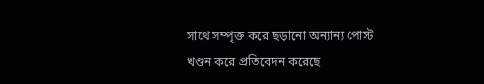সাথে সম্পৃক্ত করে ছড়ানো অন্যান্য পোস্ট খণ্ডন করে প্রতিবেদন করেছে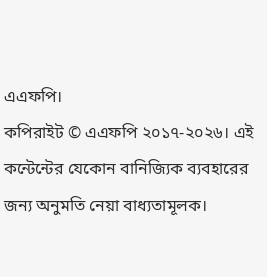এএফপি।
কপিরাইট © এএফপি ২০১৭-২০২৬। এই কন্টেন্টের যেকোন বানিজ্যিক ব্যবহারের জন্য অনুমতি নেয়া বাধ্যতামূলক।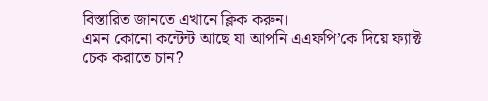বিস্তারিত জানতে এখানে ক্লিক করুন।
এমন কোনো কন্টেন্ট আছে যা আপনি এএফপি’কে দিয়ে ফ্যাক্ট চেক করাতে চান?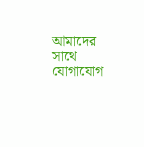আমাদের সাথে যোগাযোগ